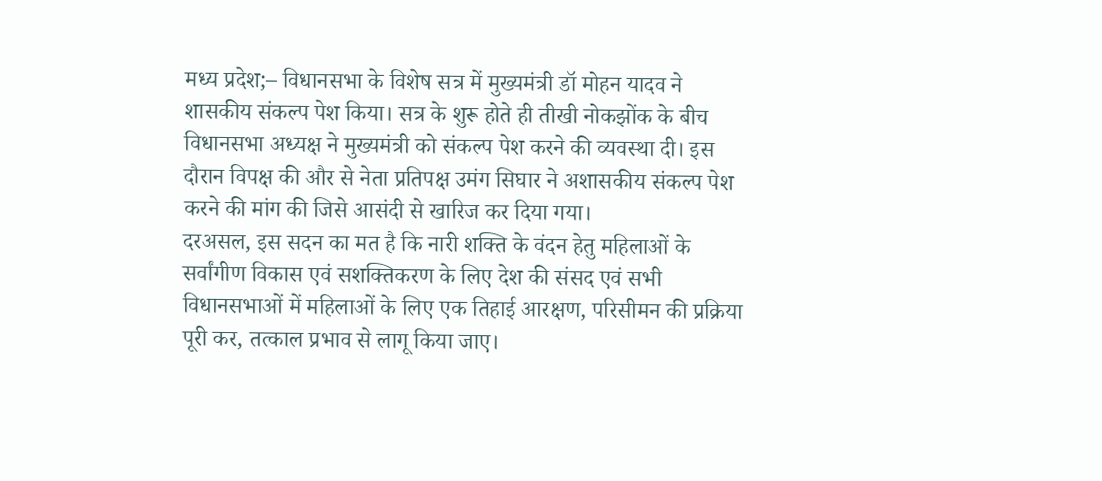मध्य प्रदेश;– विधानसभा के विशेष सत्र में मुख्यमंत्री डॉ मोहन यादव ने शासकीय संकल्प पेश किया। सत्र के शुरू होते ही तीखी नोकझोंक के बीच विधानसभा अध्यक्ष ने मुख्यमंत्री को संकल्प पेश करने की व्यवस्था दी। इस दौरान विपक्ष की और से नेता प्रतिपक्ष उमंग सिघार ने अशासकीय संकल्प पेश करने की मांग की जिसे आसंदी से खारिज कर दिया गया।
दरअसल, इस सदन का मत है कि नारी शक्ति के वंदन हेतु महिलाओं के सर्वांगीण विकास एवं सशक्तिकरण के लिए देश की संसद एवं सभी विधानसभाओं में महिलाओं के लिए एक तिहाई आरक्षण, परिसीमन की प्रक्रिया पूरी कर, तत्काल प्रभाव से लागू किया जाए।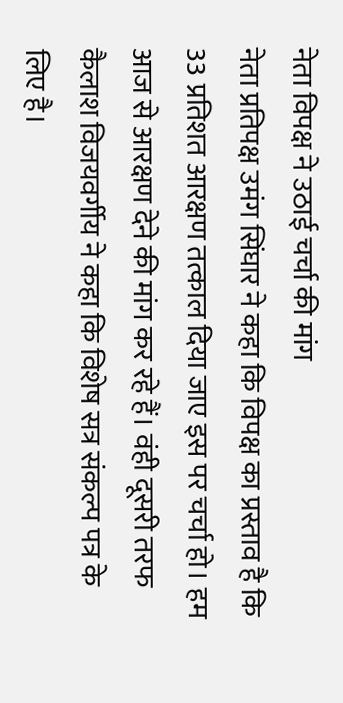नेता विपक्ष ने उठाई चर्चा की मांग
नेता प्रतिपक्ष उमंग सिंघार ने कहा कि विपक्ष का प्रस्ताव है कि 33 प्रतिशत आरक्षण तत्काल दिया जाए इस पर चर्चा हो। हम आज से आरक्षण देने की मांग कर रहे हैं। वंही दूसरी तरफ कैलाश विजयवर्गीय ने कहा कि विशेष सत्र संकल्प पत्र के लिए है।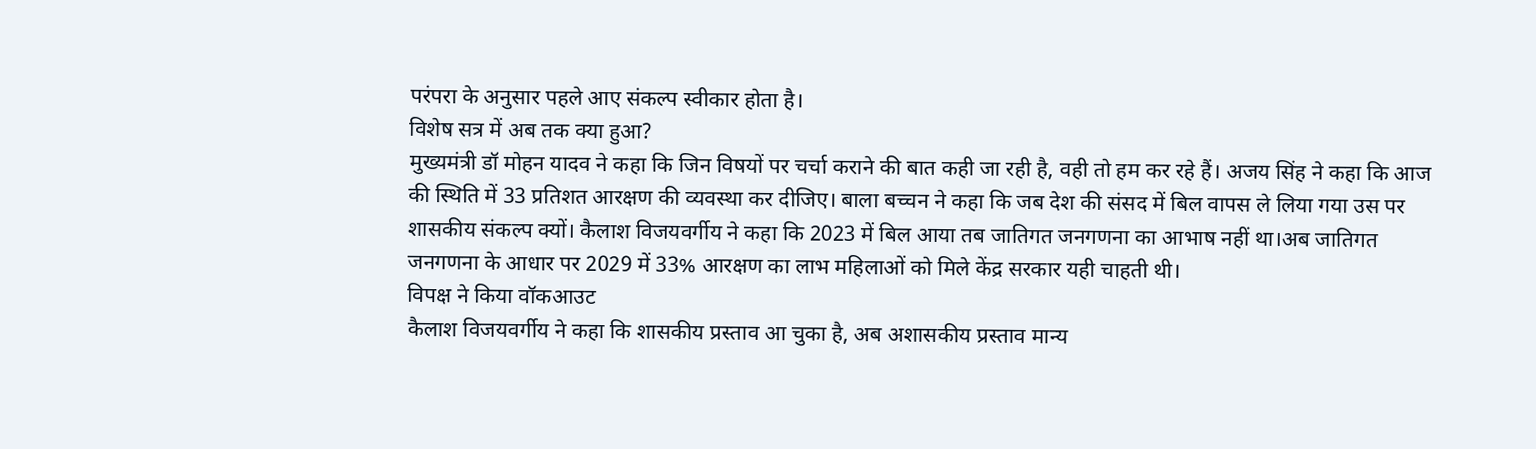परंपरा के अनुसार पहले आए संकल्प स्वीकार होता है।
विशेष सत्र में अब तक क्या हुआ?
मुख्यमंत्री डॉ मोहन यादव ने कहा कि जिन विषयों पर चर्चा कराने की बात कही जा रही है, वही तो हम कर रहे हैं। अजय सिंह ने कहा कि आज की स्थिति में 33 प्रतिशत आरक्षण की व्यवस्था कर दीजिए। बाला बच्चन ने कहा कि जब देश की संसद में बिल वापस ले लिया गया उस पर शासकीय संकल्प क्यों। कैलाश विजयवर्गीय ने कहा कि 2023 में बिल आया तब जातिगत जनगणना का आभाष नहीं था।अब जातिगत जनगणना के आधार पर 2029 में 33% आरक्षण का लाभ महिलाओं को मिले केंद्र सरकार यही चाहती थी।
विपक्ष ने किया वॉकआउट
कैलाश विजयवर्गीय ने कहा कि शासकीय प्रस्ताव आ चुका है, अब अशासकीय प्रस्ताव मान्य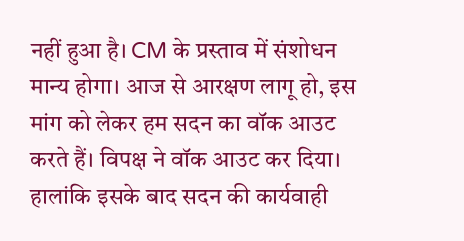नहीं हुआ है। CM के प्रस्ताव में संशोधन मान्य होगा। आज से आरक्षण लागू हो, इस मांग को लेकर हम सदन का वॉक आउट करते हैं। विपक्ष ने वॉक आउट कर दिया। हालांकि इसके बाद सदन की कार्यवाही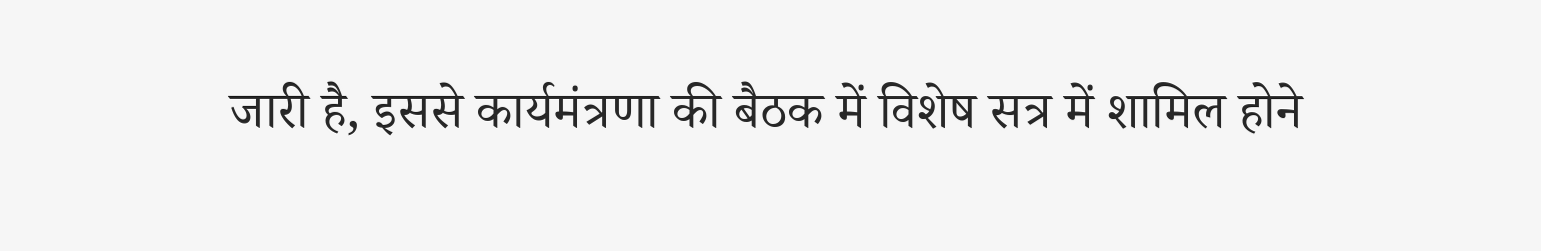जारी है, इससे कार्यमंत्रणा की बैठक में विशेष सत्र में शामिल होने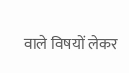वाले विषयों लेकर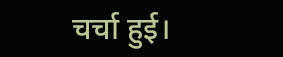चर्चा हुई।